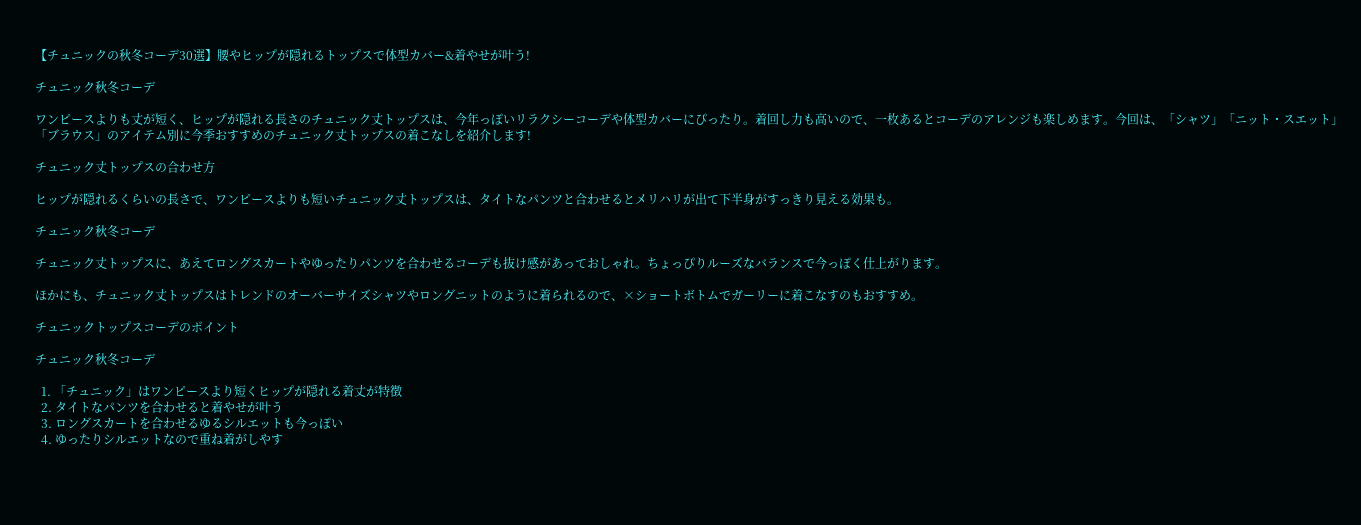【チュニックの秋冬コーデ30選】腰やヒップが隠れるトップスで体型カバー&着やせが叶う!

チュニック秋冬コーデ

ワンピースよりも丈が短く、ヒップが隠れる長さのチュニック丈トップスは、今年っぽいリラクシーコーデや体型カバーにぴったり。着回し力も高いので、一枚あるとコーデのアレンジも楽しめます。今回は、「シャツ」「ニット・スエット」「ブラウス」のアイテム別に今季おすすめのチュニック丈トップスの着こなしを紹介します!

チュニック丈トップスの合わせ方

ヒップが隠れるくらいの長さで、ワンピースよりも短いチュニック丈トップスは、タイトなパンツと合わせるとメリハリが出て下半身がすっきり見える効果も。

チュニック秋冬コーデ

チュニック丈トップスに、あえてロングスカートやゆったりパンツを合わせるコーデも抜け感があっておしゃれ。ちょっぴりルーズなバランスで今っぽく仕上がります。

ほかにも、チュニック丈トップスはトレンドのオーバーサイズシャツやロングニットのように着られるので、×ショートボトムでガーリーに着こなすのもおすすめ。

チュニックトップスコーデのポイント

チュニック秋冬コーデ

  1. 「チュニック」はワンピースより短くヒップが隠れる着丈が特徴
  2. タイトなパンツを合わせると着やせが叶う
  3. ロングスカートを合わせるゆるシルエットも今っぽい
  4. ゆったりシルエットなので重ね着がしやす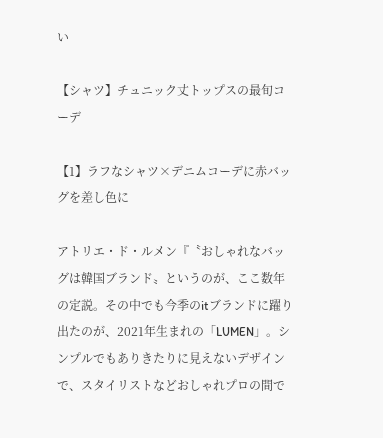い

【シャツ】チュニック丈トップスの最旬コーデ

【1】ラフなシャツ×デニムコーデに赤バッグを差し色に

アトリエ・ド・ルメン『〝おしゃれなバッグは韓国ブランド〟というのが、ここ数年の定説。その中でも今季のitブランドに躍り出たのが、2021年生まれの「LUMEN」。シンプルでもありきたりに見えないデザインで、スタイリストなどおしゃれプロの間で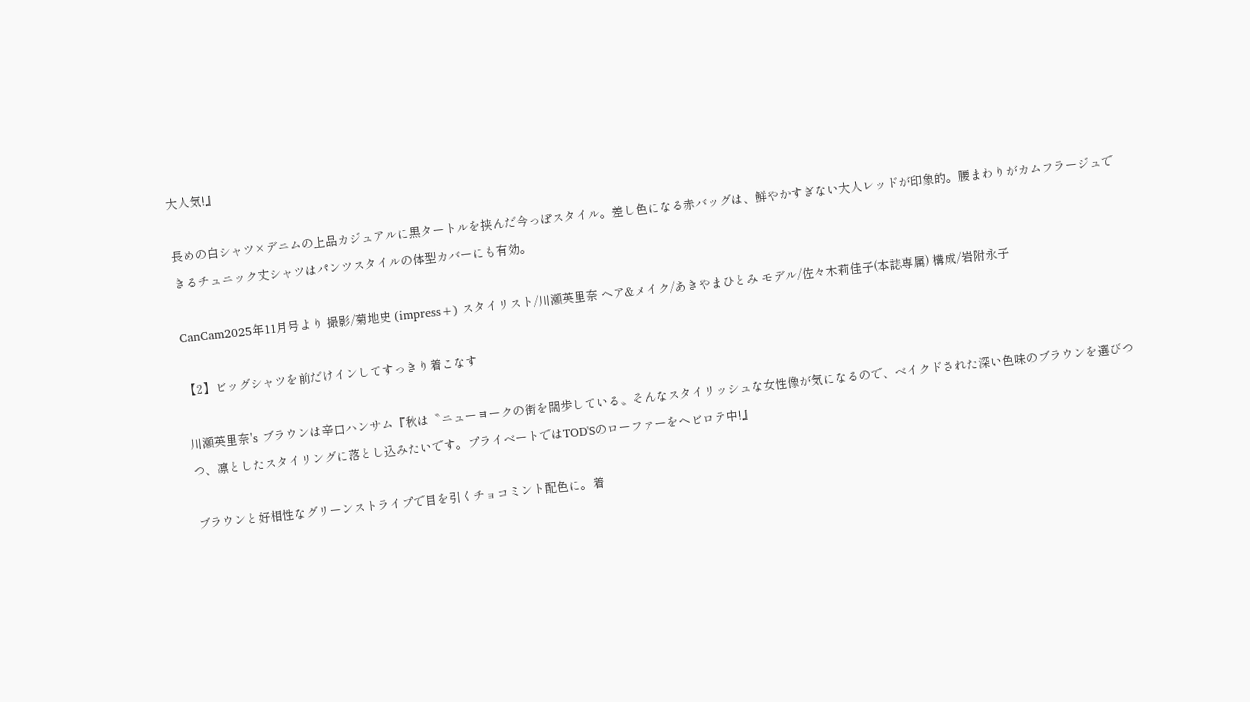大人気!』

長めの白シャツ×デニムの上品カジュアルに黒タートルを挟んだ今っぽスタイル。差し色になる赤バッグは、鮮やかすぎない大人レッドが印象的。腰まわりがカムフラージュできるチュニック丈シャツはパンツスタイルの体型カバーにも有効。

CanCam2025年11月号より 撮影/菊地史 (impress+) スタイリスト/川瀬英里奈 ヘア&メイク/あきやまひとみ モデル/佐々木莉佳子(本誌専属) 構成/岩附永子

【2】ビッグシャツを前だけインしてすっきり着こなす

川瀬英里奈's ブラウンは辛口ハンサム『秋は〝ニューヨークの街を闊歩している〟そんなスタイリッシュな女性像が気になるので、ベイクドされた深い色味のブラウンを選びつつ、凛としたスタイリングに落とし込みたいです。プライベートではTOD'Sのローファーをヘビロテ中!』

ブラウンと好相性なグリーンストライプで目を引くチョコミント配色に。着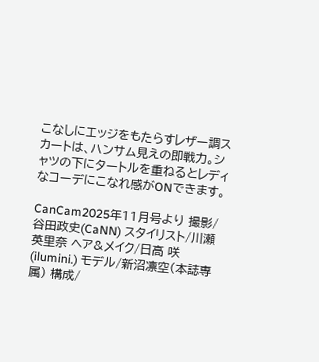こなしにエッジをもたらすレザー調スカートは、ハンサム見えの即戦力。シャツの下にタートルを重ねるとレディなコーデにこなれ感がONできます。

CanCam2025年11月号より 撮影/谷田政史(CaNN) スタイリスト/川瀬英里奈 ヘア&メイク/日高 咲(ilumini.) モデル/新沼凛空(本誌専属) 構成/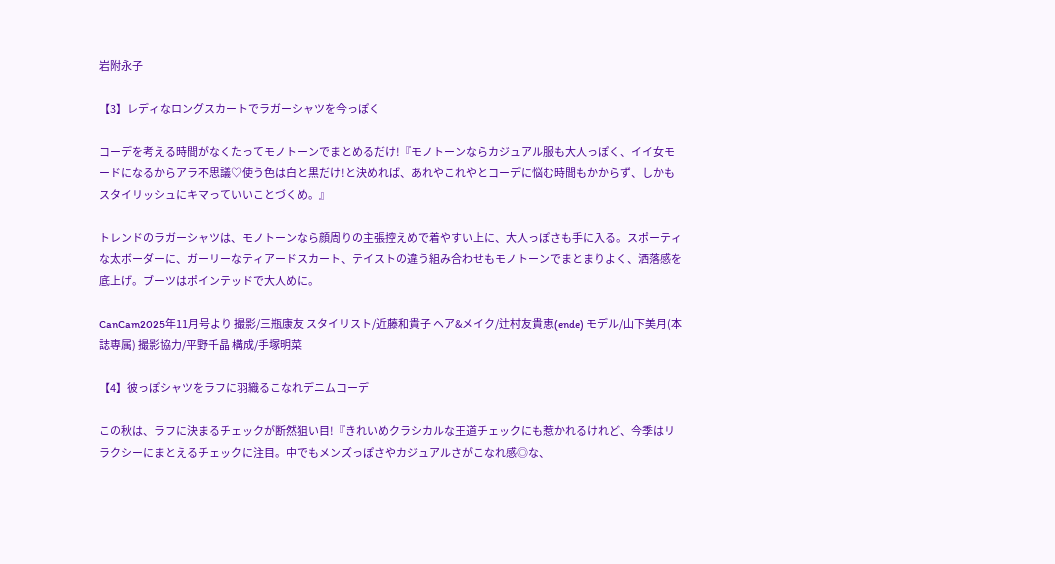岩附永子

【3】レディなロングスカートでラガーシャツを今っぽく

コーデを考える時間がなくたってモノトーンでまとめるだけ!『モノトーンならカジュアル服も大人っぽく、イイ女モードになるからアラ不思議♡使う色は白と黒だけ!と決めれば、あれやこれやとコーデに悩む時間もかからず、しかもスタイリッシュにキマっていいことづくめ。』

トレンドのラガーシャツは、モノトーンなら顔周りの主張控えめで着やすい上に、大人っぽさも手に入る。スポーティな太ボーダーに、ガーリーなティアードスカート、テイストの違う組み合わせもモノトーンでまとまりよく、洒落感を底上げ。ブーツはポインテッドで大人めに。

CanCam2025年11月号より 撮影/三瓶康友 スタイリスト/近藤和貴子 ヘア&メイク/辻村友貴恵(ende) モデル/山下美月(本誌専属) 撮影協力/平野千晶 構成/手塚明菜

【4】彼っぽシャツをラフに羽織るこなれデニムコーデ

この秋は、ラフに決まるチェックが断然狙い目!『きれいめクラシカルな王道チェックにも惹かれるけれど、今季はリラクシーにまとえるチェックに注目。中でもメンズっぽさやカジュアルさがこなれ感◎な、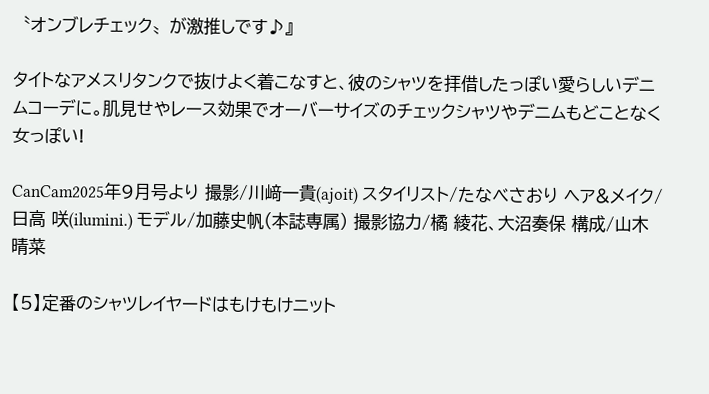〝オンブレチェック〟が激推しです♪』

タイトなアメスリタンクで抜けよく着こなすと、彼のシャツを拝借したっぽい愛らしいデニムコーデに。肌見せやレース効果でオーバーサイズのチェックシャツやデニムもどことなく女っぽい!

CanCam2025年9月号より 撮影/川﨑一貴(ajoit) スタイリスト/たなべさおり ヘア&メイク/日高 咲(ilumini.) モデル/加藤史帆(本誌専属) 撮影協力/橘 綾花、大沼奏保 構成/山木晴菜

【5】定番のシャツレイヤードはもけもけニット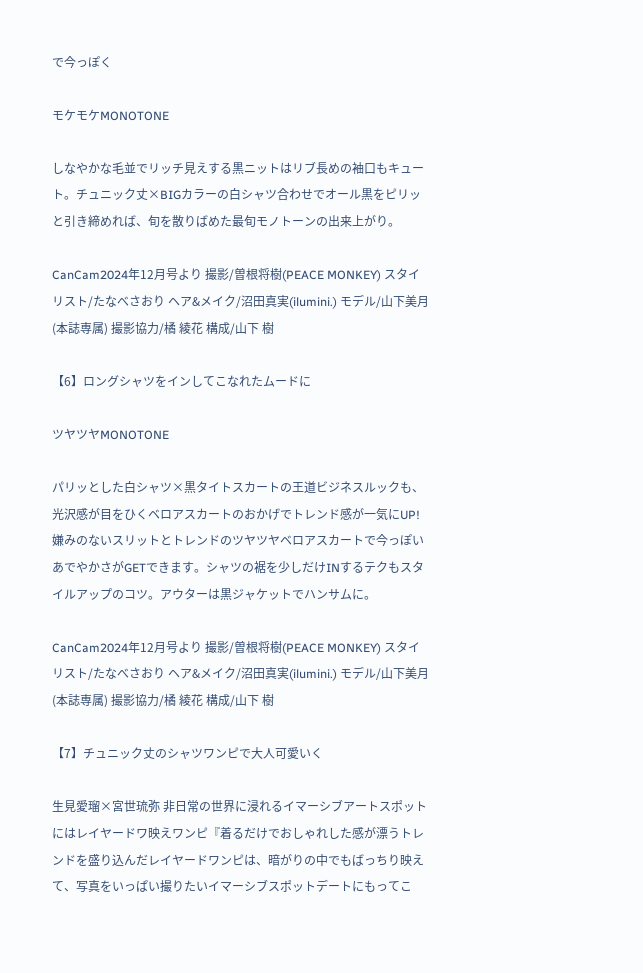で今っぽく

モケモケMONOTONE

しなやかな毛並でリッチ見えする黒ニットはリブ長めの袖口もキュート。チュニック丈×BIGカラーの白シャツ合わせでオール黒をピリッと引き締めれば、旬を散りばめた最旬モノトーンの出来上がり。

CanCam2024年12月号より 撮影/曽根将樹(PEACE MONKEY) スタイリスト/たなべさおり ヘア&メイク/沼田真実(ilumini.) モデル/山下美月(本誌専属) 撮影協力/橘 綾花 構成/山下 樹

【6】ロングシャツをインしてこなれたムードに

ツヤツヤMONOTONE

パリッとした白シャツ×黒タイトスカートの王道ビジネスルックも、光沢感が目をひくベロアスカートのおかげでトレンド感が一気にUP! 嫌みのないスリットとトレンドのツヤツヤベロアスカートで今っぽいあでやかさがGETできます。シャツの裾を少しだけINするテクもスタイルアップのコツ。アウターは黒ジャケットでハンサムに。

CanCam2024年12月号より 撮影/曽根将樹(PEACE MONKEY) スタイリスト/たなべさおり ヘア&メイク/沼田真実(ilumini.) モデル/山下美月(本誌専属) 撮影協力/橘 綾花 構成/山下 樹

【7】チュニック丈のシャツワンピで大人可愛いく

生見愛瑠×宮世琉弥 非日常の世界に浸れるイマーシブアートスポットにはレイヤードワ映えワンピ『着るだけでおしゃれした感が漂うトレンドを盛り込んだレイヤードワンピは、暗がりの中でもばっちり映えて、写真をいっぱい撮りたいイマーシブスポットデートにもってこ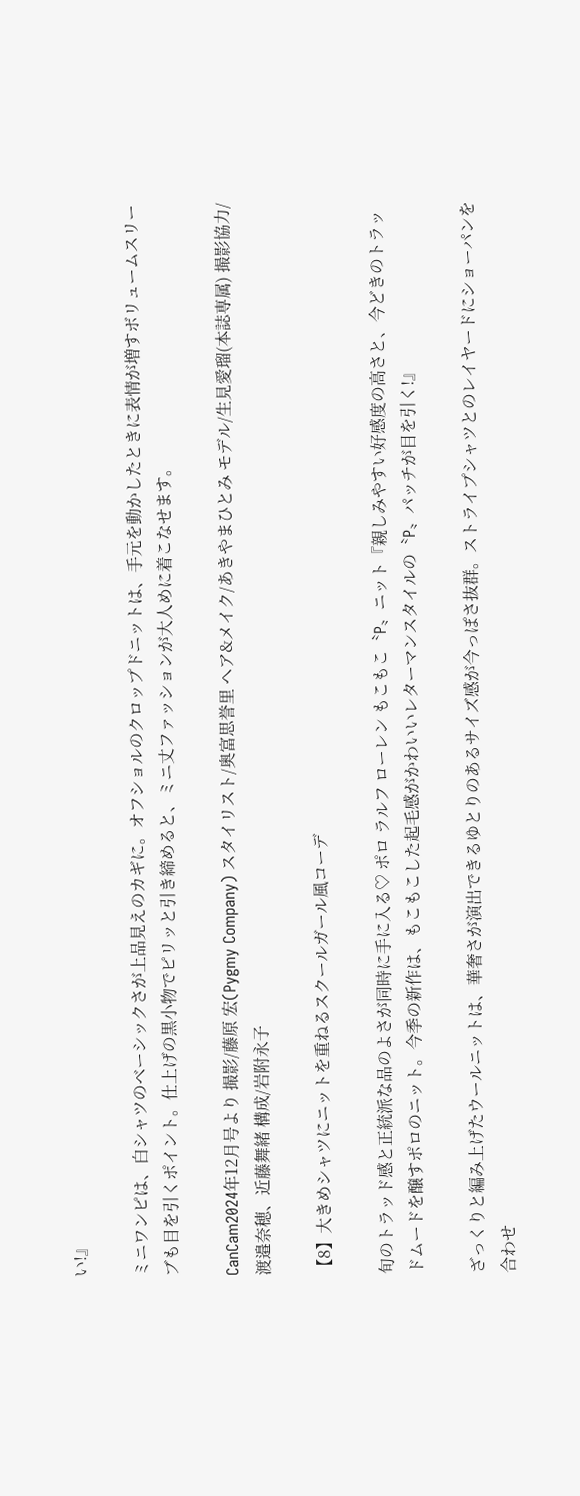い!』

ミニワンピは、白シャツのベーシックさが上品見えのカギに。オフショルのクロップドニットは、手元を動かしたときに表情が増すボリュームスリーブも目を引くポイント。仕上げの黒小物でピリッと引き締めると、ミニ丈ファッションが大人めに着こなせます。

CanCam2024年12月号より 撮影/藤原 宏(Pygmy Company) スタイリスト/奥富思誉里 ヘア&メイク/あきやまひとみ モデル/生見愛瑠(本誌専属) 撮影協力/渡邉奈穂、近藤舞緒 構成/岩附永子

【8】大きめシャツにニットを重ねるスクールガール風コーデ

旬のトラッド感と正統派な品のよさが同時に手に入る♡ ポロ ラルフ ローレン もこもこ〝P〟ニット『親しみやすい好感度の高さと、今どきのトラッドムードを醸すポロのニット。今季の新作は、もこもこした起毛感がかわいいレターマンスタイルの〝P〟パッチが目を引く!』

ざっくりと編み上げたウールニットは、華奢さが演出できるゆとりのあるサイズ感が今っぽさ抜群。ストライプシャツとのレイヤードにショーパンを合わせ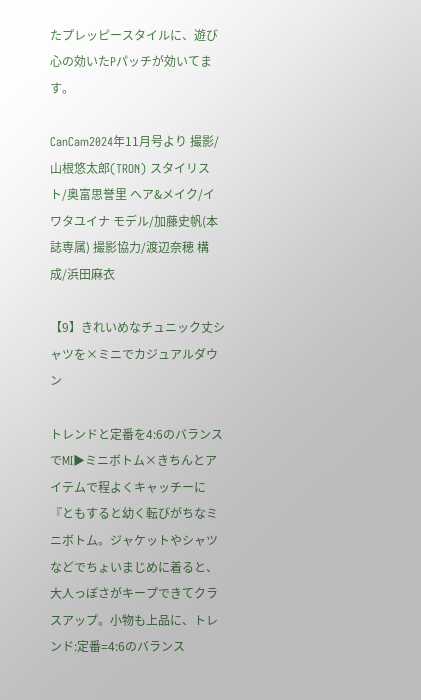たプレッピースタイルに、遊び心の効いたPパッチが効いてます。

CanCam2024年11月号より 撮影/山根悠太郎(TRON) スタイリスト/奥富思誉里 ヘア&メイク/イワタユイナ モデル/加藤史帆(本誌専属) 撮影協力/渡辺奈穂 構成/浜田麻衣

【9】きれいめなチュニック丈シャツを×ミニでカジュアルダウン

トレンドと定番を4:6のバランスでMI▶ミニボトム×きちんとアイテムで程よくキャッチーに『ともすると幼く転びがちなミニボトム。ジャケットやシャツなどでちょいまじめに着ると、大人っぽさがキープできてクラスアップ。小物も上品に、トレンド:定番=4:6のバランス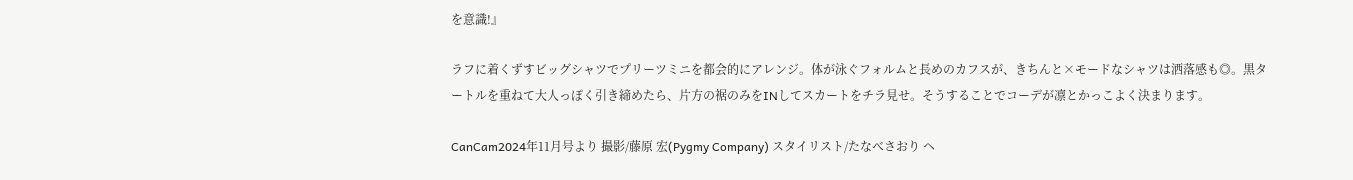を意識!』

ラフに着くずすビッグシャツでプリーツミニを都会的にアレンジ。体が泳ぐフォルムと長めのカフスが、きちんと×モードなシャツは洒落感も◎。黒タートルを重ねて大人っぽく引き締めたら、片方の裾のみをINしてスカートをチラ見せ。そうすることでコーデが凛とかっこよく決まります。

CanCam2024年11月号より 撮影/藤原 宏(Pygmy Company) スタイリスト/たなべさおり ヘ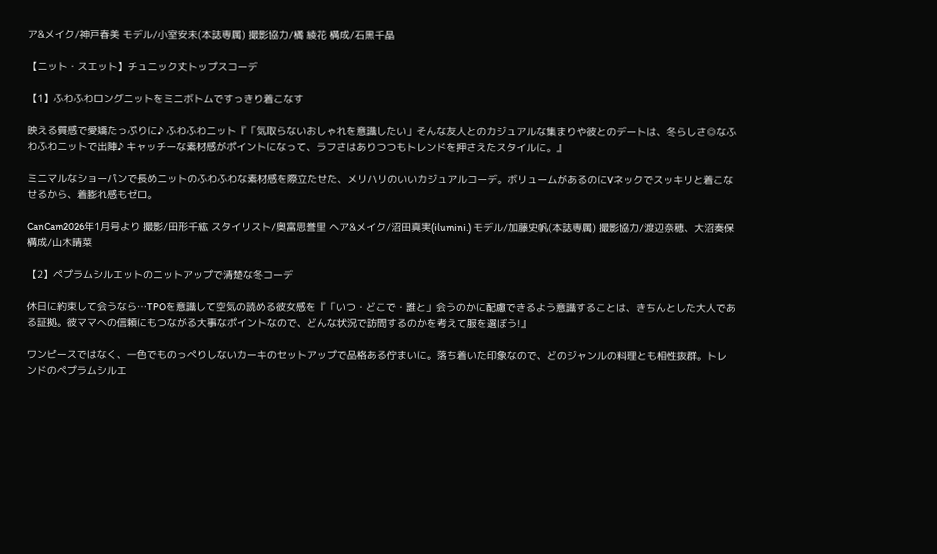ア&メイク/神戸春美 モデル/小室安未(本誌専属) 撮影協力/橘 綾花 構成/石黒千晶

【ニット・スエット】チュニック丈トップスコーデ

【1】ふわふわロングニットをミニボトムですっきり着こなす

映える質感で愛嬌たっぷりに♪ ふわふわニット『「気取らないおしゃれを意識したい」そんな友人とのカジュアルな集まりや彼とのデートは、冬らしさ◎なふわふわニットで出陣♪ キャッチーな素材感がポイントになって、ラフさはありつつもトレンドを押さえたスタイルに。』

ミニマルなショーパンで長めニットのふわふわな素材感を際立たせた、メリハリのいいカジュアルコーデ。ボリュームがあるのにVネックでスッキリと着こなせるから、着膨れ感もゼロ。

CanCam2026年1月号より 撮影/田形千紘 スタイリスト/奥富思誉里 ヘア&メイク/沼田真実(ilumini.) モデル/加藤史帆(本誌専属) 撮影協力/渡辺奈穂、大沼奏保 構成/山木晴菜

【2】ペプラムシルエットのニットアップで清楚な冬コーデ

休日に約束して会うなら…TPOを意識して空気の読める彼女感を『「いつ・どこで・誰と」会うのかに配慮できるよう意識することは、きちんとした大人である証拠。彼ママへの信頼にもつながる大事なポイントなので、どんな状況で訪問するのかを考えて服を選ぼう!』

ワンピースではなく、一色でものっぺりしないカーキのセットアップで品格ある佇まいに。落ち着いた印象なので、どのジャンルの料理とも相性抜群。トレンドのペプラムシルエ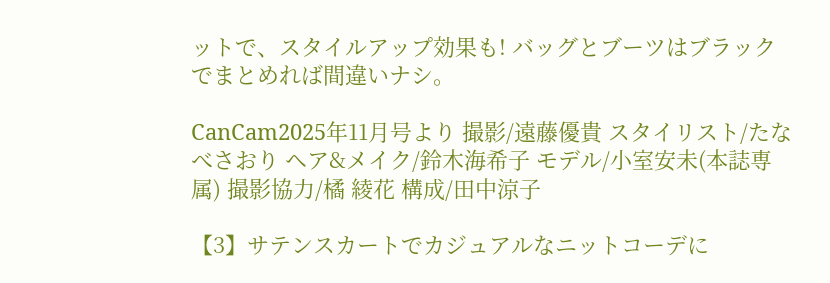ットで、スタイルアップ効果も! バッグとブーツはブラックでまとめれば間違いナシ。

CanCam2025年11月号より 撮影/遠藤優貴 スタイリスト/たなべさおり ヘア&メイク/鈴木海希子 モデル/小室安未(本誌専属) 撮影協力/橘 綾花 構成/田中涼子

【3】サテンスカートでカジュアルなニットコーデに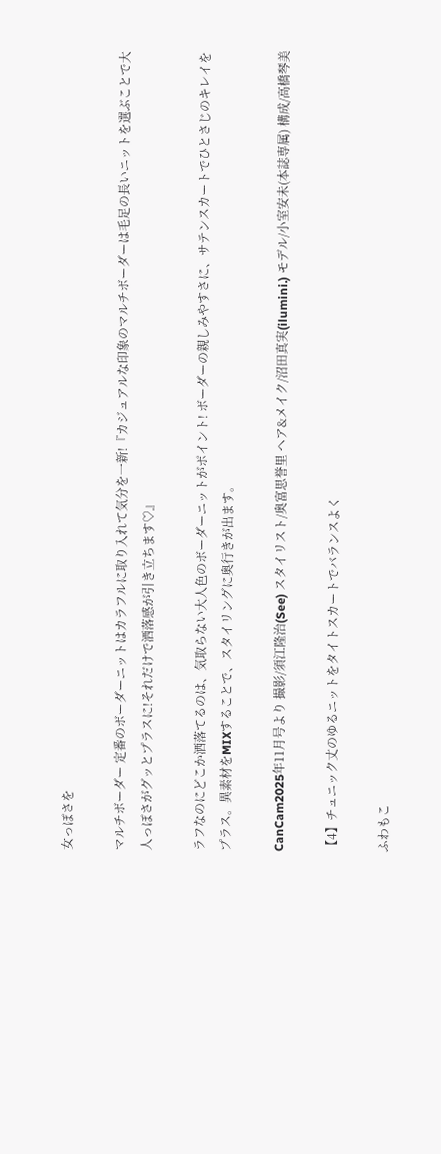女っぽさを

マルチボーダー 定番のボーダーニットはカラフルに取り入れて気分を一新!『カジュアルな印象のマルチボーダーは毛足の長いニットを選ぶことで大人っぽさがグッとプラスに!それだけで洒落感が引き立ちます♡』

ラフなのにどこか洒落てるのは、気取らない大人色のボーダーニットがポイント! ボーダーの親しみやすさに、サテンスカートでひとさじのキレイをプラス。異素材をMIXすることで、スタイリングに奥行きが出ます。

CanCam2025年11月号より 撮影/須江隆治(See) スタイリスト/奥富思誉里 ヘア&メイク/沼田真実(ilumini.) モデル/小室安未(本誌専属) 構成/高橋琴美

【4】チュニック丈のゆるニットをタイトスカートでバランスよく

ふわもこ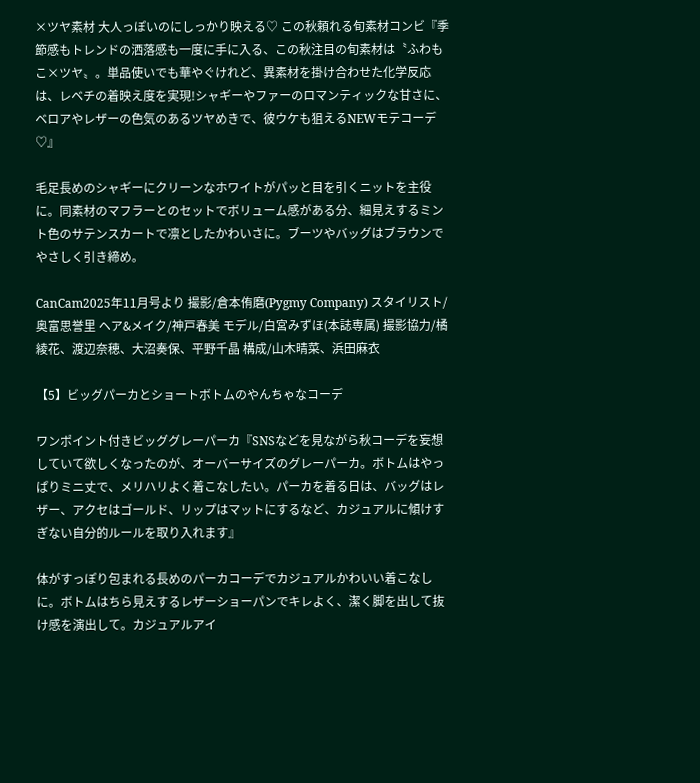×ツヤ素材 大人っぽいのにしっかり映える♡ この秋頼れる旬素材コンビ『季節感もトレンドの洒落感も一度に手に入る、この秋注目の旬素材は〝ふわもこ×ツヤ〟。単品使いでも華やぐけれど、異素材を掛け合わせた化学反応は、レベチの着映え度を実現!シャギーやファーのロマンティックな甘さに、ベロアやレザーの色気のあるツヤめきで、彼ウケも狙えるNEWモテコーデ♡』

毛足長めのシャギーにクリーンなホワイトがパッと目を引くニットを主役に。同素材のマフラーとのセットでボリューム感がある分、細見えするミント色のサテンスカートで凛としたかわいさに。ブーツやバッグはブラウンでやさしく引き締め。

CanCam2025年11月号より 撮影/倉本侑磨(Pygmy Company) スタイリスト/奥富思誉里 ヘア&メイク/神戸春美 モデル/白宮みずほ(本誌専属) 撮影協力/橘 綾花、渡辺奈穂、大沼奏保、平野千晶 構成/山木晴菜、浜田麻衣

【5】ビッグパーカとショートボトムのやんちゃなコーデ

ワンポイント付きビッググレーパーカ『SNSなどを見ながら秋コーデを妄想していて欲しくなったのが、オーバーサイズのグレーパーカ。ボトムはやっぱりミニ丈で、メリハリよく着こなしたい。パーカを着る日は、バッグはレザー、アクセはゴールド、リップはマットにするなど、カジュアルに傾けすぎない自分的ルールを取り入れます』

体がすっぽり包まれる長めのパーカコーデでカジュアルかわいい着こなしに。ボトムはちら見えするレザーショーパンでキレよく、潔く脚を出して抜け感を演出して。カジュアルアイ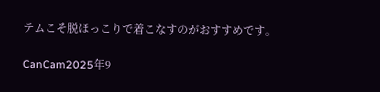テムこそ脱ほっこりで着こなすのがおすすめです。

CanCam2025年9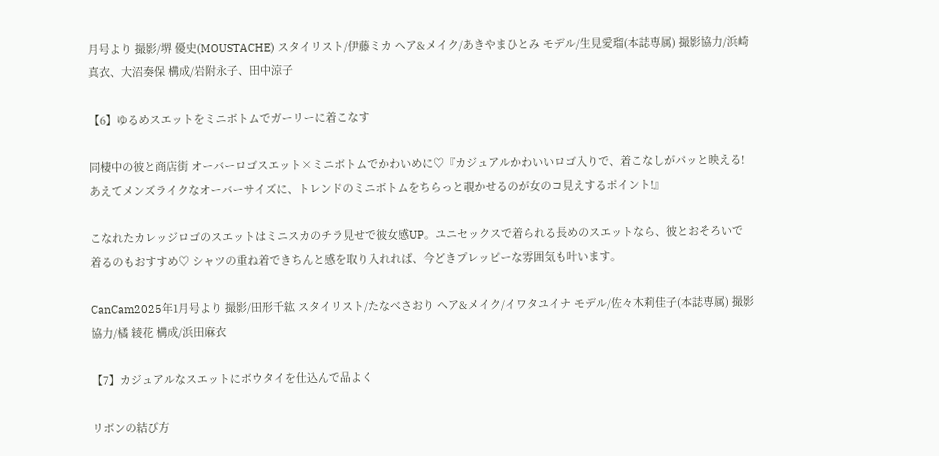月号より 撮影/堺 優史(MOUSTACHE) スタイリスト/伊藤ミカ ヘア&メイク/あきやまひとみ モデル/生見愛瑠(本誌専属) 撮影協力/浜崎真衣、大沼奏保 構成/岩附永子、田中涼子

【6】ゆるめスエットをミニボトムでガーリーに着こなす

同棲中の彼と商店街 オーバーロゴスエット×ミニボトムでかわいめに♡『カジュアルかわいいロゴ入りで、着こなしがパッと映える!あえてメンズライクなオーバーサイズに、トレンドのミニボトムをちらっと覗かせるのが女のコ見えするポイント!』

こなれたカレッジロゴのスエットはミニスカのチラ見せで彼女感UP。ユニセックスで着られる長めのスエットなら、彼とおそろいで着るのもおすすめ♡ シャツの重ね着できちんと感を取り入れれば、今どきプレッピーな雰囲気も叶います。

CanCam2025年1月号より 撮影/田形千紘 スタイリスト/たなべさおり ヘア&メイク/イワタユイナ モデル/佐々木莉佳子(本誌専属) 撮影協力/橘 綾花 構成/浜田麻衣

【7】カジュアルなスエットにボウタイを仕込んで品よく

リボンの結び方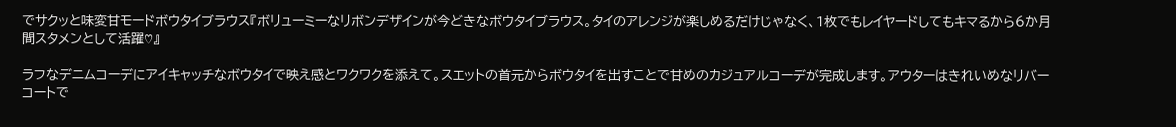でサクッと味変甘モードボウタイブラウス『ボリューミーなリボンデザインが今どきなボウタイブラウス。タイのアレンジが楽しめるだけじゃなく、1枚でもレイヤードしてもキマるから6か月間スタメンとして活躍♡』

ラフなデニムコーデにアイキャッチなボウタイで映え感とワクワクを添えて。スエットの首元からボウタイを出すことで甘めのカジュアルコーデが完成します。アウターはきれいめなリバーコートで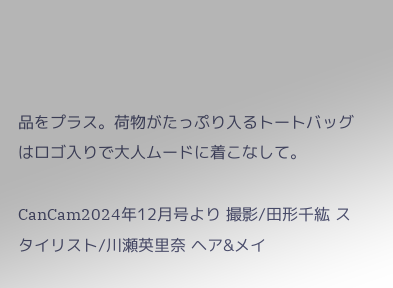品をプラス。荷物がたっぷり入るトートバッグはロゴ入りで大人ムードに着こなして。

CanCam2024年12月号より 撮影/田形千紘 スタイリスト/川瀬英里奈 ヘア&メイ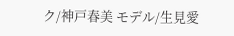ク/神戸春美 モデル/生見愛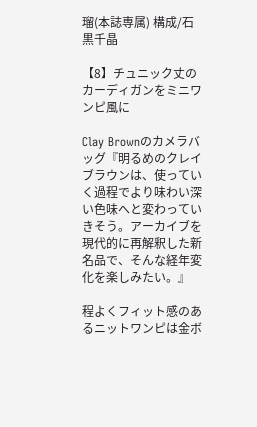瑠(本誌専属) 構成/石黒千晶

【8】チュニック丈のカーディガンをミニワンピ風に

Clay Brownのカメラバッグ『明るめのクレイブラウンは、使っていく過程でより味わい深い色味へと変わっていきそう。アーカイブを現代的に再解釈した新名品で、そんな経年変化を楽しみたい。』

程よくフィット感のあるニットワンピは金ボ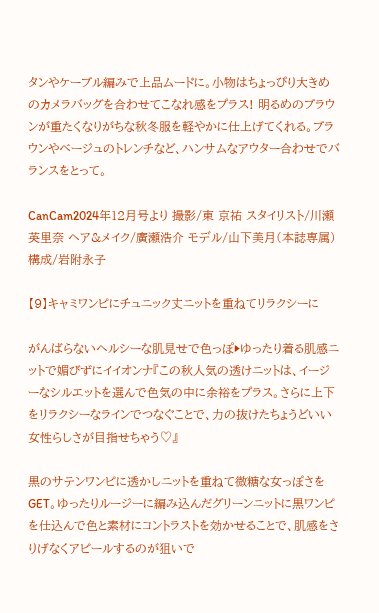タンやケーブル編みで上品ムードに。小物はちょっぴり大きめのカメラバッグを合わせてこなれ感をプラス! 明るめのブラウンが重たくなりがちな秋冬服を軽やかに仕上げてくれる。ブラウンやベージュのトレンチなど、ハンサムなアウター合わせでバランスをとって。

CanCam2024年12月号より 撮影/東 京祐 スタイリスト/川瀬英里奈 ヘア&メイク/廣瀬浩介 モデル/山下美月(本誌専属) 構成/岩附永子

【9】キャミワンピにチュニック丈ニットを重ねてリラクシーに

がんばらないヘルシーな肌見せで色っぽ▶ゆったり着る肌感ニットで媚びずにイイオンナ『この秋人気の透けニットは、イージーなシルエットを選んで色気の中に余裕をプラス。さらに上下をリラクシーなラインでつなぐことで、力の抜けたちょうどいい女性らしさが目指せちゃう♡』

黒のサテンワンピに透かしニットを重ねて微糖な女っぽさをGET。ゆったりルージーに編み込んだグリーンニットに黒ワンピを仕込んで色と素材にコントラストを効かせることで、肌感をさりげなくアピールするのが狙いで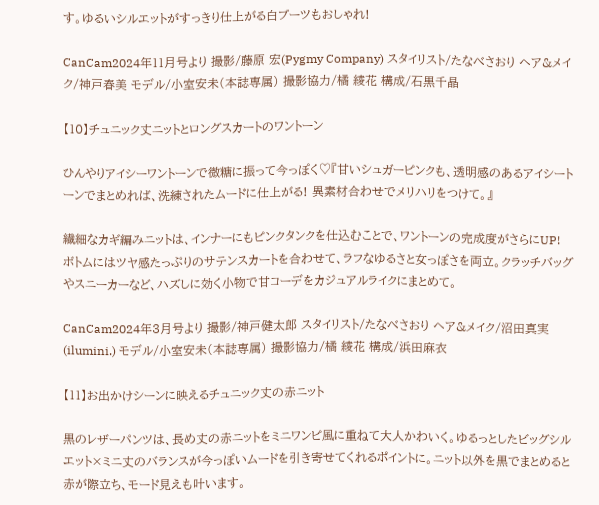す。ゆるいシルエットがすっきり仕上がる白ブーツもおしゃれ!

CanCam2024年11月号より 撮影/藤原 宏(Pygmy Company) スタイリスト/たなべさおり ヘア&メイク/神戸春美 モデル/小室安未(本誌専属) 撮影協力/橘 綾花 構成/石黒千晶

【10】チュニック丈ニットとロングスカートのワントーン

ひんやりアイシーワントーンで微糖に振って今っぽく♡『甘いシュガーピンクも、透明感のあるアイシートーンでまとめれば、洗練されたムードに仕上がる! 異素材合わせでメリハリをつけて。』

繊細なカギ編みニットは、インナーにもピンクタンクを仕込むことで、ワントーンの完成度がさらにUP! ボトムにはツヤ感たっぷりのサテンスカートを合わせて、ラフなゆるさと女っぽさを両立。クラッチバッグやスニーカーなど、ハズしに効く小物で甘コーデをカジュアルライクにまとめて。

CanCam2024年3月号より 撮影/神戸健太郎 スタイリスト/たなべさおり ヘア&メイク/沼田真実(ilumini.) モデル/小室安未(本誌専属) 撮影協力/橘 綾花 構成/浜田麻衣

【11】お出かけシーンに映えるチュニック丈の赤ニット

黒のレザーパンツは、長め丈の赤ニットをミニワンピ風に重ねて大人かわいく。ゆるっとしたビッグシルエット×ミニ丈のバランスが今っぽいムードを引き寄せてくれるポイントに。ニット以外を黒でまとめると赤が際立ち、モード見えも叶います。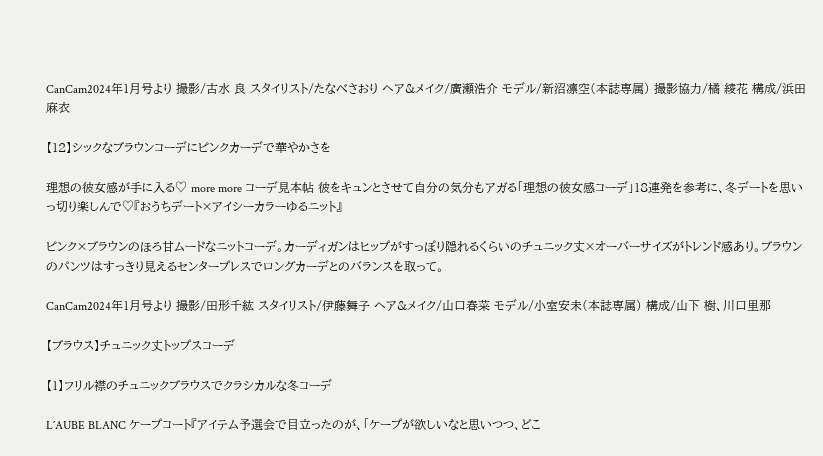CanCam2024年1月号より 撮影/古水 良 スタイリスト/たなべさおり ヘア&メイク/廣瀬浩介 モデル/新沼凛空(本誌専属) 撮影協力/橘 綾花 構成/浜田麻衣

【12】シックなブラウンコーデにピンクカーデで華やかさを

理想の彼女感が手に入る♡ more more コーデ見本帖 彼をキュンとさせて自分の気分もアガる「理想の彼女感コーデ」18連発を参考に、冬デートを思いっ切り楽しんで♡『おうちデート×アイシーカラーゆるニット』

ピンク×ブラウンのほろ甘ムードなニットコーデ。カーディガンはヒップがすっぽり隠れるくらいのチュニック丈×オーバーサイズがトレンド感あり。ブラウンのパンツはすっきり見えるセンタープレスでロングカーデとのバランスを取って。

CanCam2024年1月号より 撮影/田形千紘 スタイリスト/伊藤舞子 ヘア&メイク/山口春菜 モデル/小室安未(本誌専属) 構成/山下 樹、川口里那

【ブラウス】チュニック丈トップスコーデ

【1】フリル襟のチュニックブラウスでクラシカルな冬コーデ

L´AUBE BLANC ケープコート『アイテム予選会で目立ったのが、「ケープが欲しいなと思いつつ、どこ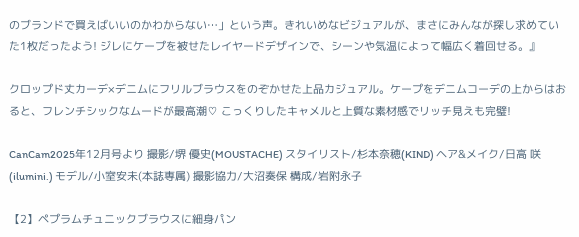のブランドで買えばいいのかわからない…」という声。きれいめなビジュアルが、まさにみんなが探し求めていた1枚だったよう! ジレにケープを被せたレイヤードデザインで、シーンや気温によって幅広く着回せる。』

クロップド丈カーデ×デニムにフリルブラウスをのぞかせた上品カジュアル。ケープをデニムコーデの上からはおると、フレンチシックなムードが最高潮♡ こっくりしたキャメルと上質な素材感でリッチ見えも完璧!

CanCam2025年12月号より 撮影/堺 優史(MOUSTACHE) スタイリスト/杉本奈穂(KIND) ヘア&メイク/日高 咲(ilumini.) モデル/小室安未(本誌専属) 撮影協力/大沼奏保 構成/岩附永子

【2】ペプラムチュニックブラウスに細身パン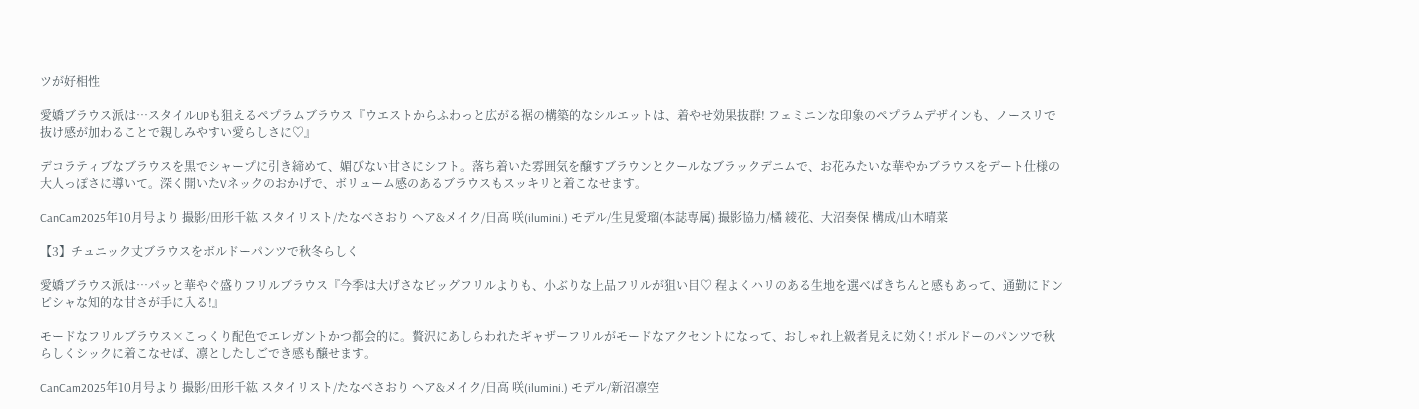ツが好相性

愛嬌ブラウス派は…スタイルUPも狙えるペプラムブラウス『ウエストからふわっと広がる裾の構築的なシルエットは、着やせ効果抜群! フェミニンな印象のペプラムデザインも、ノースリで抜け感が加わることで親しみやすい愛らしさに♡』

デコラティブなブラウスを黒でシャープに引き締めて、媚びない甘さにシフト。落ち着いた雰囲気を醸すブラウンとクールなブラックデニムで、お花みたいな華やかブラウスをデート仕様の大人っぽさに導いて。深く開いたVネックのおかげで、ボリューム感のあるブラウスもスッキリと着こなせます。

CanCam2025年10月号より 撮影/田形千紘 スタイリスト/たなべさおり ヘア&メイク/日高 咲(ilumini.) モデル/生見愛瑠(本誌専属) 撮影協力/橘 綾花、大沼奏保 構成/山木晴菜

【3】チュニック丈ブラウスをボルドーパンツで秋冬らしく

愛嬌ブラウス派は…パッと華やぐ盛りフリルブラウス『今季は大げさなビッグフリルよりも、小ぶりな上品フリルが狙い目♡ 程よくハリのある生地を選べばきちんと感もあって、通勤にドンピシャな知的な甘さが手に入る!』

モードなフリルブラウス×こっくり配色でエレガントかつ都会的に。贅沢にあしらわれたギャザーフリルがモードなアクセントになって、おしゃれ上級者見えに効く! ボルドーのパンツで秋らしくシックに着こなせば、凛としたしごでき感も醸せます。

CanCam2025年10月号より 撮影/田形千紘 スタイリスト/たなべさおり ヘア&メイク/日高 咲(ilumini.) モデル/新沼凛空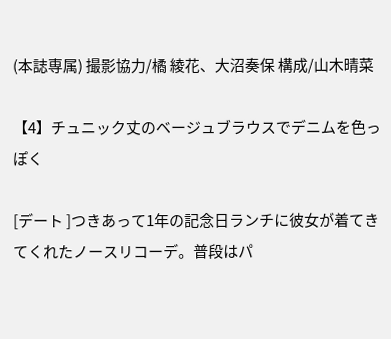(本誌専属) 撮影協力/橘 綾花、大沼奏保 構成/山木晴菜

【4】チュニック丈のベージュブラウスでデニムを色っぽく

[デート ]つきあって1年の記念日ランチに彼女が着てきてくれたノースリコーデ。普段はパ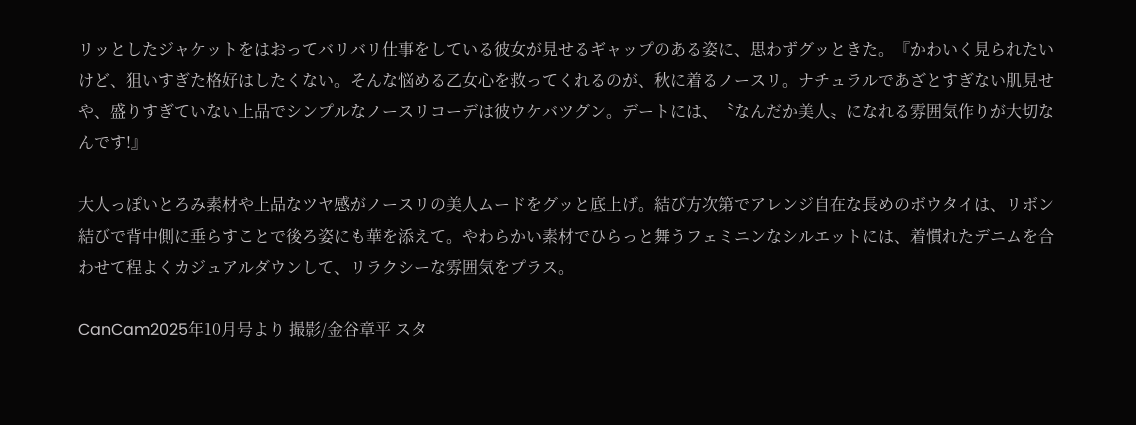リッとしたジャケットをはおってバリバリ仕事をしている彼女が見せるギャップのある姿に、思わずグッときた。『かわいく見られたいけど、狙いすぎた格好はしたくない。そんな悩める乙女心を救ってくれるのが、秋に着るノースリ。ナチュラルであざとすぎない肌見せや、盛りすぎていない上品でシンプルなノースリコーデは彼ウケバツグン。デートには、〝なんだか美人〟になれる雰囲気作りが大切なんです!』

大人っぽいとろみ素材や上品なツヤ感がノースリの美人ムードをグッと底上げ。結び方次第でアレンジ自在な長めのボウタイは、リボン結びで背中側に垂らすことで後ろ姿にも華を添えて。やわらかい素材でひらっと舞うフェミニンなシルエットには、着慣れたデニムを合わせて程よくカジュアルダウンして、リラクシーな雰囲気をプラス。

CanCam2025年10月号より 撮影/金谷章平 スタ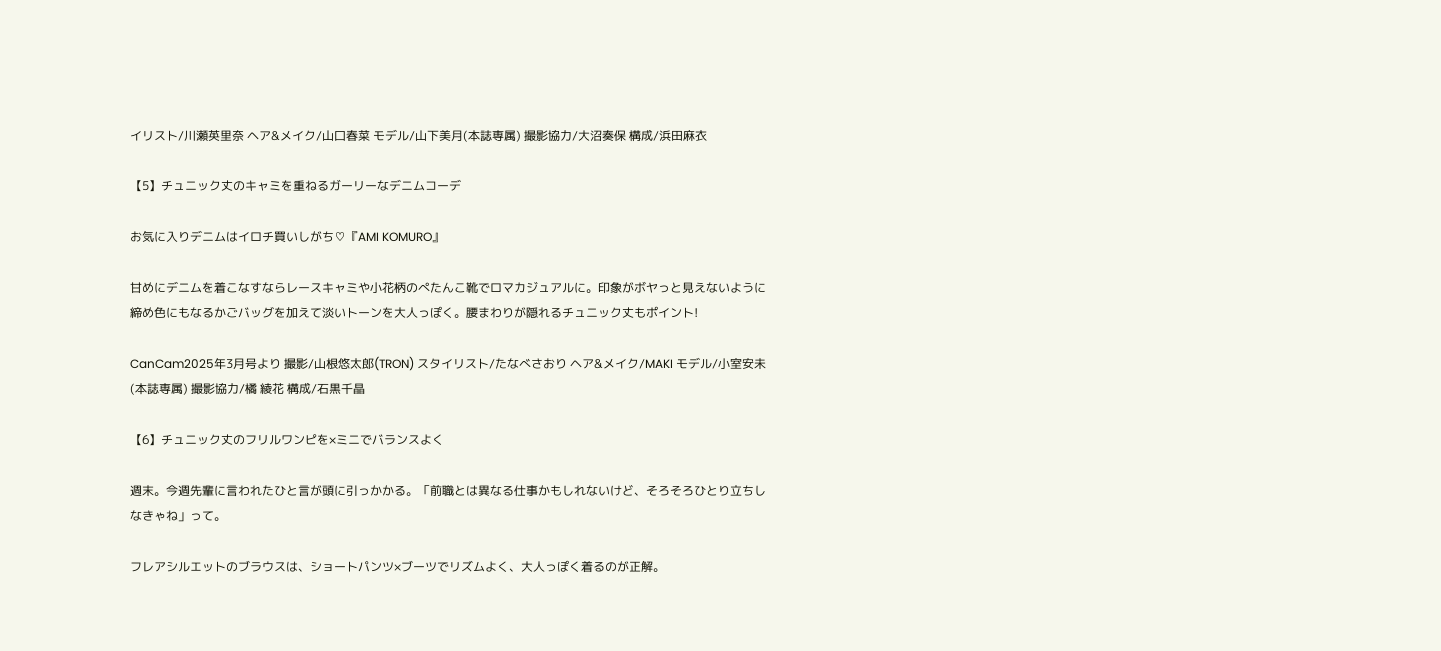イリスト/川瀬英里奈 ヘア&メイク/山口春菜 モデル/山下美月(本誌専属) 撮影協力/大沼奏保 構成/浜田麻衣

【5】チュニック丈のキャミを重ねるガーリーなデニムコーデ

お気に入りデニムはイロチ買いしがち♡『AMI KOMURO』

甘めにデニムを着こなすならレースキャミや小花柄のぺたんこ靴でロマカジュアルに。印象がボヤっと見えないように締め色にもなるかごバッグを加えて淡いトーンを大人っぽく。腰まわりが隠れるチュニック丈もポイント!

CanCam2025年3月号より 撮影/山根悠太郎(TRON) スタイリスト/たなべさおり ヘア&メイク/MAKI モデル/小室安未(本誌専属) 撮影協力/橘 綾花 構成/石黒千晶

【6】チュニック丈のフリルワンピを×ミニでバランスよく

週末。今週先輩に言われたひと言が頭に引っかかる。「前職とは異なる仕事かもしれないけど、そろそろひとり立ちしなきゃね」って。

フレアシルエットのブラウスは、ショートパンツ×ブーツでリズムよく、大人っぽく着るのが正解。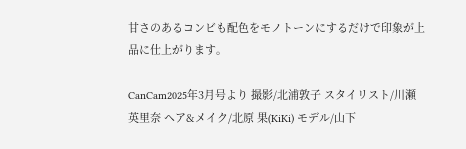甘さのあるコンビも配色をモノトーンにするだけで印象が上品に仕上がります。

CanCam2025年3月号より 撮影/北浦敦子 スタイリスト/川瀬英里奈 ヘア&メイク/北原 果(KiKi) モデル/山下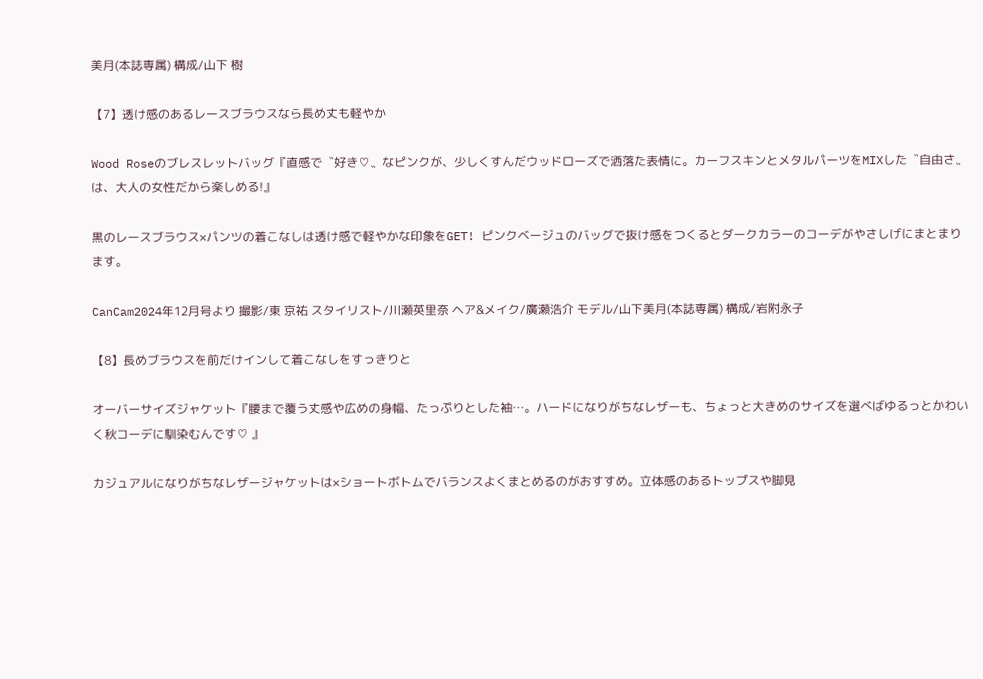美月(本誌専属) 構成/山下 樹

【7】透け感のあるレースブラウスなら長め丈も軽やか

Wood Roseのブレスレットバッグ『直感で〝好き♡〟なピンクが、少しくすんだウッドローズで洒落た表情に。カーフスキンとメタルパーツをMIXした〝自由さ〟は、大人の女性だから楽しめる!』

黒のレースブラウス×パンツの着こなしは透け感で軽やかな印象をGET! ピンクベージュのバッグで抜け感をつくるとダークカラーのコーデがやさしげにまとまります。

CanCam2024年12月号より 撮影/東 京祐 スタイリスト/川瀬英里奈 ヘア&メイク/廣瀬浩介 モデル/山下美月(本誌専属) 構成/岩附永子

【8】長めブラウスを前だけインして着こなしをすっきりと

オーバーサイズジャケット『腰まで覆う丈感や広めの身幅、たっぷりとした袖…。ハードになりがちなレザーも、ちょっと大きめのサイズを選べばゆるっとかわいく秋コーデに馴染むんです♡ 』

カジュアルになりがちなレザージャケットは×ショートボトムでバランスよくまとめるのがおすすめ。立体感のあるトップスや脚見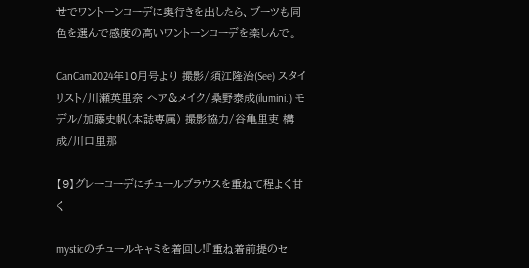せでワントーンコーデに奥行きを出したら、ブーツも同色を選んで感度の高いワントーンコーデを楽しんで。

CanCam2024年10月号より 撮影/須江隆治(See) スタイリスト/川瀬英里奈 ヘア&メイク/桑野泰成(ilumini.) モデル/加藤史帆(本誌専属) 撮影協力/谷亀里吏 構成/川口里那

【9】グレーコーデにチュールブラウスを重ねて程よく甘く

mysticのチュールキャミを着回し!『重ね着前提のセ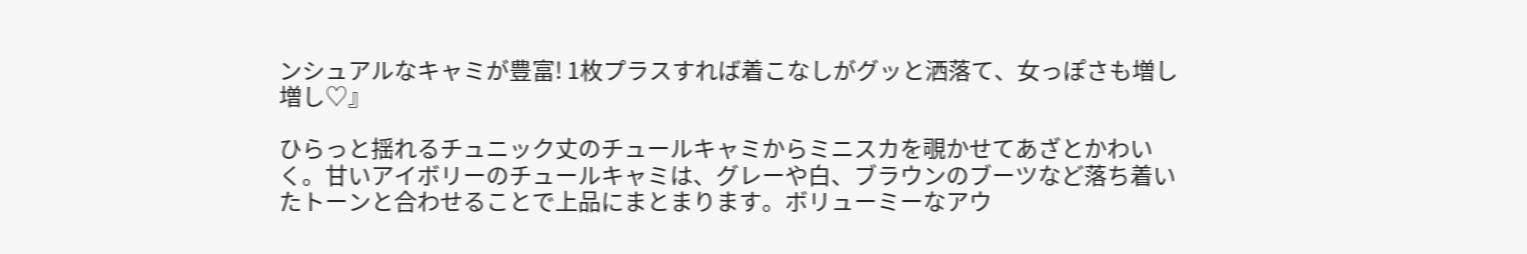ンシュアルなキャミが豊富! 1枚プラスすれば着こなしがグッと洒落て、女っぽさも増し増し♡』

ひらっと揺れるチュニック丈のチュールキャミからミニスカを覗かせてあざとかわいく。甘いアイボリーのチュールキャミは、グレーや白、ブラウンのブーツなど落ち着いたトーンと合わせることで上品にまとまります。ボリューミーなアウ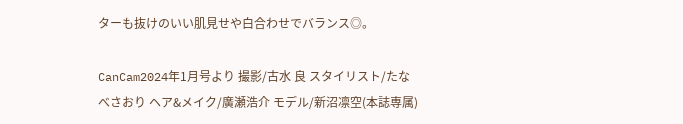ターも抜けのいい肌見せや白合わせでバランス◎。

CanCam2024年1月号より 撮影/古水 良 スタイリスト/たなべさおり ヘア&メイク/廣瀬浩介 モデル/新沼凛空(本誌専属)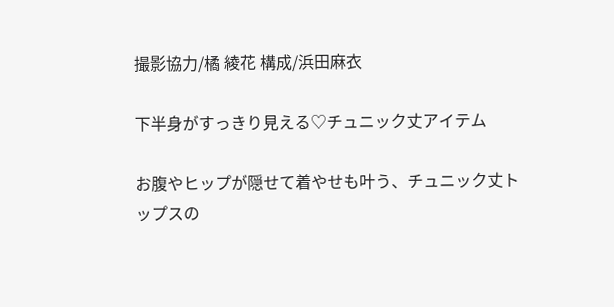撮影協力/橘 綾花 構成/浜田麻衣

下半身がすっきり見える♡チュニック丈アイテム

お腹やヒップが隠せて着やせも叶う、チュニック丈トップスの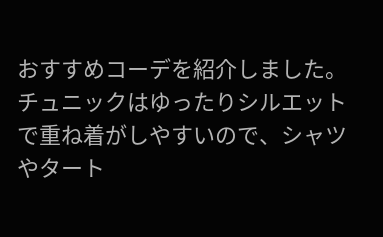おすすめコーデを紹介しました。チュニックはゆったりシルエットで重ね着がしやすいので、シャツやタート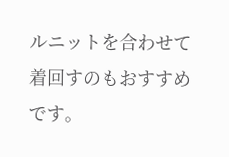ルニットを合わせて着回すのもおすすめです。